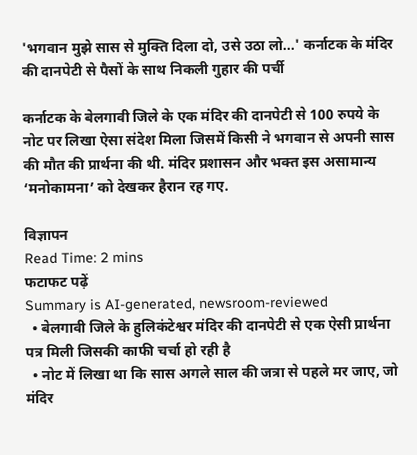'भगवान मुझे सास से मुक्ति दिला दो, उसे उठा लो...' कर्नाटक के मंदिर की दानपेटी से पैसों के साथ निकली गुहार की पर्ची

कर्नाटक के बेलगावी जिले के एक मंदिर की दानपेटी से 100 रुपये के नोट पर लिखा ऐसा संदेश मिला जिसमें किसी ने भगवान से अपनी सास की मौत की प्रार्थना की थी. मंदिर प्रशासन और भक्त इस असामान्य ‘मनोकामना’ को देखकर हैरान रह गए.

विज्ञापन
Read Time: 2 mins
फटाफट पढ़ें
Summary is AI-generated, newsroom-reviewed
  • बेलगावी जिले के हुलिकंटेश्वर मंदिर की दानपेटी से एक ऐसी प्रार्थना पत्र मिली जिसकी काफी चर्चा हो रही है
  • नोट में लिखा था कि सास अगले साल की जत्रा से पहले मर जाए, जो मंदिर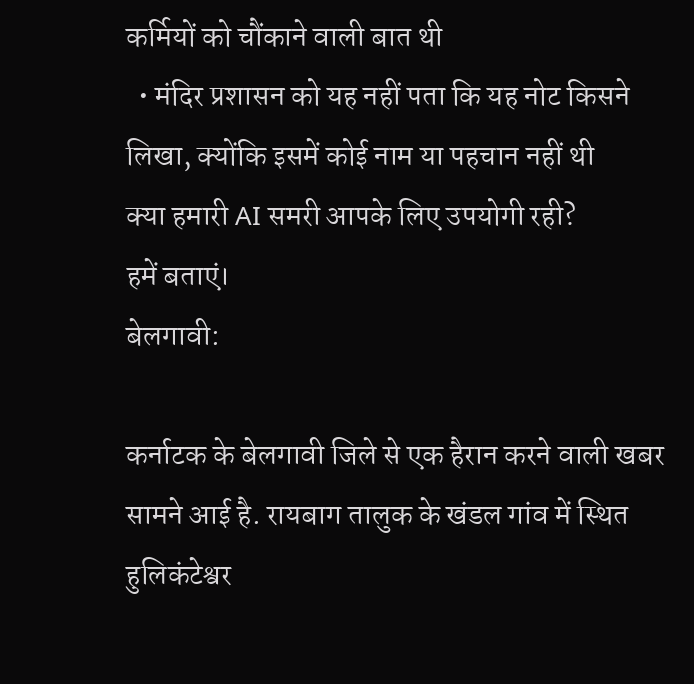कर्मियों को चौंकाने वाली बात थी
  • मंदिर प्रशासन को यह नहीं पता कि यह नोट किसने लिखा, क्योंकि इसमें कोई नाम या पहचान नहीं थी
क्या हमारी AI समरी आपके लिए उपयोगी रही?
हमें बताएं।
बेलगावी:

कर्नाटक के बेलगावी जिले से एक हैरान करने वाली खबर सामने आई है. रायबाग तालुक के खंडल गांव में स्थित हुलिकंटेश्वर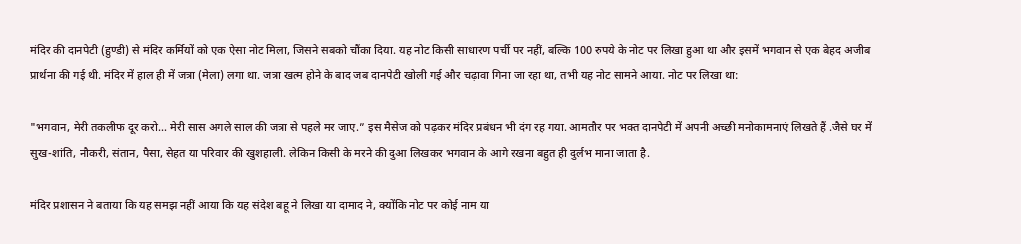मंदिर की दानपेटी (हुण्डी) से मंदिर कर्मियों को एक ऐसा नोट मिला, जिसने सबको चौंका दिया. यह नोट किसी साधारण पर्ची पर नहीं, बल्कि 100 रुपये के नोट पर लिखा हुआ था और इसमें भगवान से एक बेहद अजीब प्रार्थना की गई थी. मंदिर में हाल ही में जत्रा (मेला) लगा था. जत्रा खत्म होने के बाद जब दानपेटी खोली गई और चढ़ावा गिना जा रहा था, तभी यह नोट सामने आया. नोट पर लिखा था:

"भगवान, मेरी तकलीफ दूर करो… मेरी सास अगले साल की जत्रा से पहले मर जाए.” इस मैसेज को पढ़कर मंदिर प्रबंधन भी दंग रह गया. आमतौर पर भक्त दानपेटी में अपनी अच्छी मनोकामनाएं लिखते हैं .जैसे घर में सुख-शांति, नौकरी, संतान, पैसा, सेहत या परिवार की खुशहाली. लेकिन किसी के मरने की दुआ लिखकर भगवान के आगे रखना बहुत ही दुर्लभ माना जाता है.

मंदिर प्रशासन ने बताया कि यह समझ नहीं आया कि यह संदेश बहू ने लिखा या दामाद ने, क्योंकि नोट पर कोई नाम या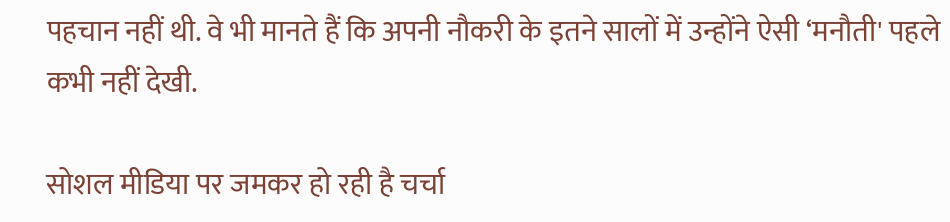पहचान नहीं थी. वे भी मानते हैं कि अपनी नौकरी के इतने सालों में उन्होंने ऐसी ‘मनौती' पहले कभी नहीं देखी.

सोशल मीडिया पर जमकर हो रही है चर्चा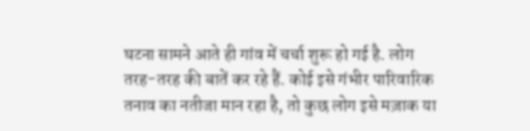घटना सामने आते ही गांव में चर्चा शुरू हो गई है. लोग तरह-तरह की बातें कर रहे हैं. कोई इसे गंभीर पारिवारिक तनाव का नतीजा मान रहा है, तो कुछ लोग इसे मज़ाक या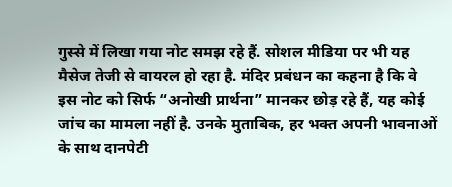गुस्से में लिखा गया नोट समझ रहे हैं. सोशल मीडिया पर भी यह मैसेज तेजी से वायरल हो रहा है. मंदिर प्रबंधन का कहना है कि वे इस नोट को सिर्फ “अनोखी प्रार्थना” मानकर छोड़ रहे हैं, यह कोई जांच का मामला नहीं है. उनके मुताबिक, हर भक्त अपनी भावनाओं के साथ दानपेटी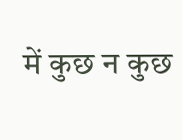में कुछ न कुछ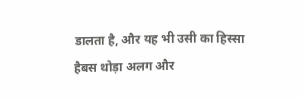डालता है, और यह भी उसी का हिस्सा हैबस थोड़ा अलग और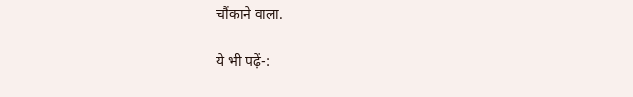चौंकाने वाला.

ये भी पढ़ें-: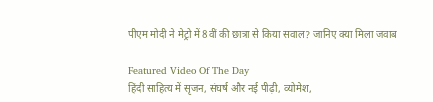पीएम मोदी ने मेट्रो में 8वीं की छात्रा से किया सवाल? जानिए क्‍या मिला जवाब

Featured Video Of The Day
हिंदी साहित्य में सृजन, संघर्ष और नई पीढ़ी, व्योमेश,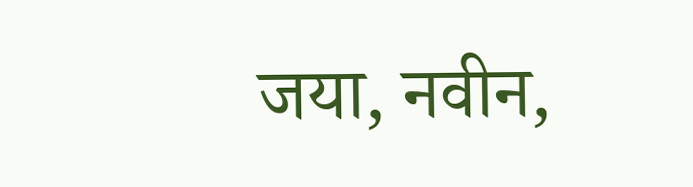जया, नवीन,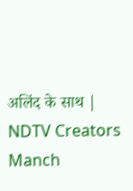अलिंद के साथ | NDTV Creators Manch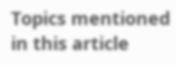Topics mentioned in this article